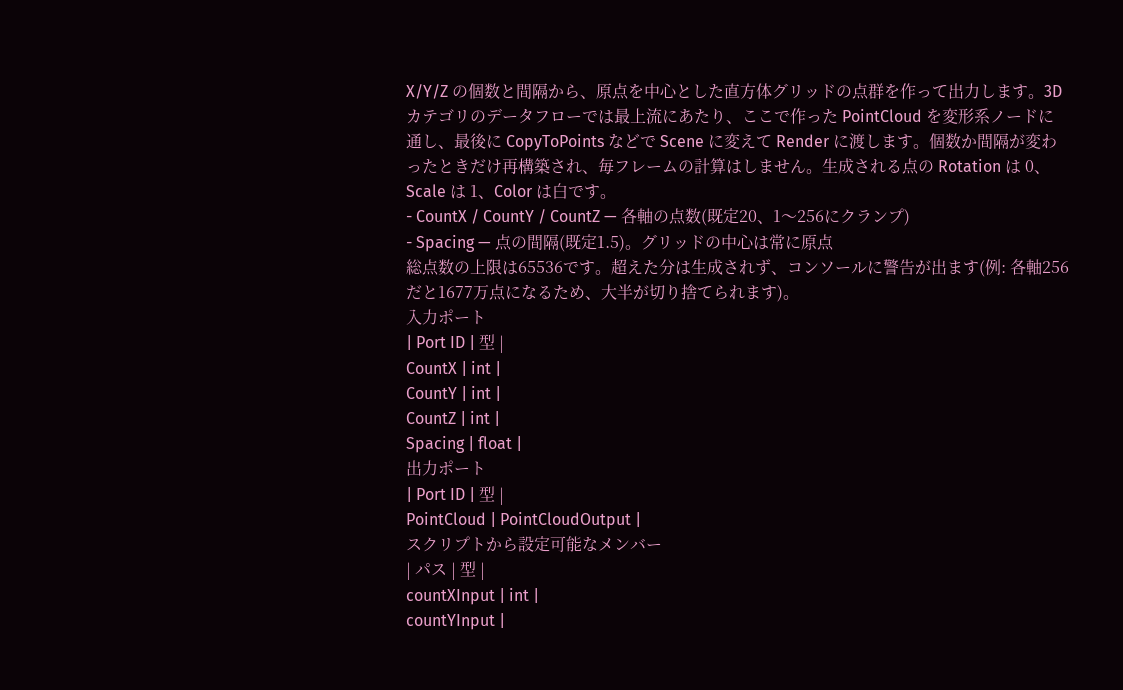X/Y/Z の個数と間隔から、原点を中心とした直方体グリッドの点群を作って出力します。3Dカテゴリのデータフローでは最上流にあたり、ここで作った PointCloud を変形系ノードに通し、最後に CopyToPoints などで Scene に変えて Render に渡します。個数か間隔が変わったときだけ再構築され、毎フレームの計算はしません。生成される点の Rotation は 0、Scale は 1、Color は白です。
- CountX / CountY / CountZ — 各軸の点数(既定20、1〜256にクランプ)
- Spacing — 点の間隔(既定1.5)。グリッドの中心は常に原点
総点数の上限は65536です。超えた分は生成されず、コンソールに警告が出ます(例: 各軸256だと1677万点になるため、大半が切り捨てられます)。
入力ポート
| Port ID | 型 |
CountX | int |
CountY | int |
CountZ | int |
Spacing | float |
出力ポート
| Port ID | 型 |
PointCloud | PointCloudOutput |
スクリプトから設定可能なメンバー
| パス | 型 |
countXInput | int |
countYInput |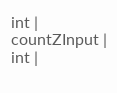int |
countZInput | int |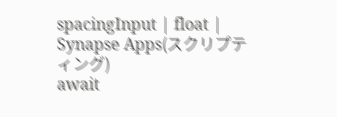spacingInput | float |
Synapse Apps(スクリプティング)
await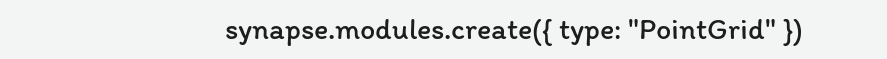synapse.modules.create({ type: "PointGrid" })